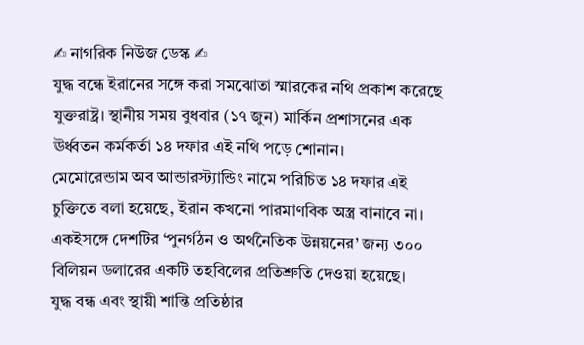✍ নাগরিক নিউজ ডেস্ক ✍
যুদ্ধ বন্ধে ইরানের সঙ্গে করা সমঝোতা স্মারকের নথি প্রকাশ করেছে যুক্তরাষ্ট্র। স্থানীয় সময় বুধবার (১৭ জুন) মার্কিন প্রশাসনের এক ঊর্ধ্বতন কর্মকর্তা ১৪ দফার এই নথি পড়ে শোনান।
মেমোরেন্ডাম অব আন্ডারস্ট্যান্ডিং নামে পরিচিত ১৪ দফার এই চুক্তিতে বলা হয়েছে, ইরান কখনো পারমাণবিক অস্ত্র বানাবে না। একইসঙ্গে দেশটির ‘পুনর্গঠন ও অর্থনৈতিক উন্নয়নের’ জন্য ৩০০ বিলিয়ন ডলারের একটি তহবিলের প্রতিশ্রুতি দেওয়া হয়েছে।
যুদ্ধ বন্ধ এবং স্থায়ী শান্তি প্রতিষ্ঠার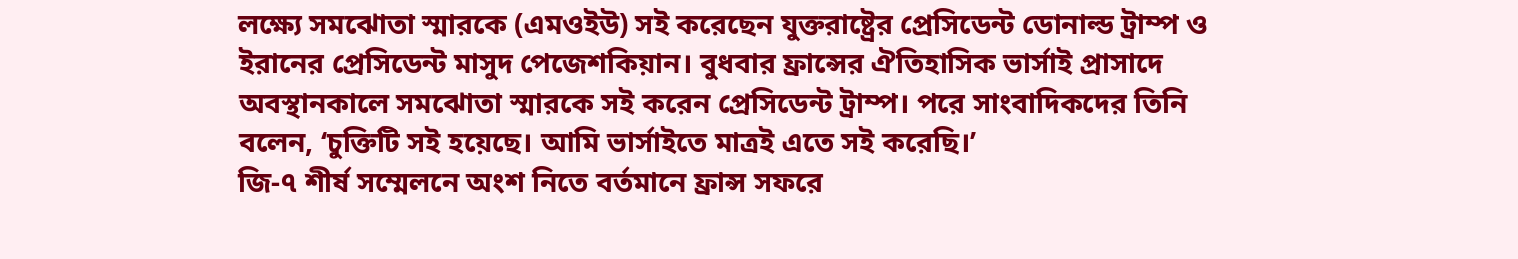লক্ষ্যে সমঝোতা স্মারকে (এমওইউ) সই করেছেন যুক্তরাষ্ট্রের প্রেসিডেন্ট ডোনাল্ড ট্রাম্প ও ইরানের প্রেসিডেন্ট মাসুদ পেজেশকিয়ান। বুধবার ফ্রান্সের ঐতিহাসিক ভার্সাই প্রাসাদে অবস্থানকালে সমঝোতা স্মারকে সই করেন প্রেসিডেন্ট ট্রাম্প। পরে সাংবাদিকদের তিনি বলেন, ‘চুক্তিটি সই হয়েছে। আমি ভার্সাইতে মাত্রই এতে সই করেছি।’
জি-৭ শীর্ষ সম্মেলনে অংশ নিতে বর্তমানে ফ্রান্স সফরে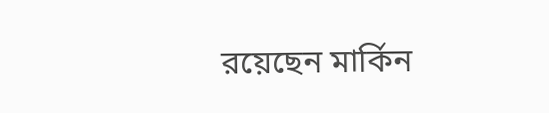রয়েছেন মার্কিন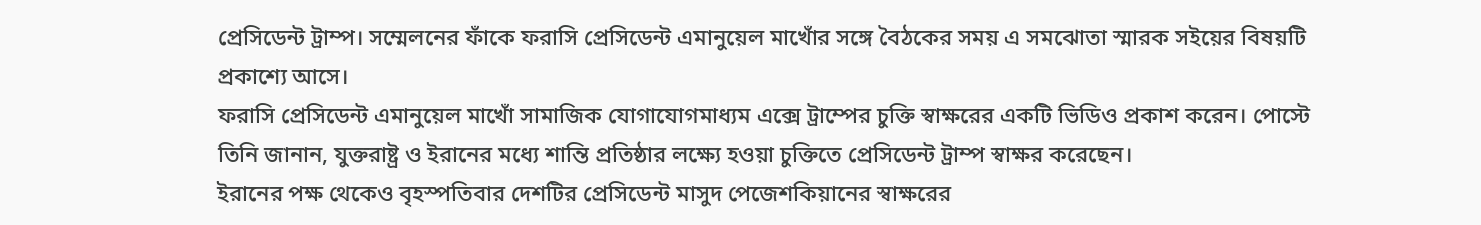প্রেসিডেন্ট ট্রাম্প। সম্মেলনের ফাঁকে ফরাসি প্রেসিডেন্ট এমানুয়েল মাখোঁর সঙ্গে বৈঠকের সময় এ সমঝোতা স্মারক সইয়ের বিষয়টি প্রকাশ্যে আসে।
ফরাসি প্রেসিডেন্ট এমানুয়েল মাখোঁ সামাজিক যোগাযোগমাধ্যম এক্সে ট্রাম্পের চুক্তি স্বাক্ষরের একটি ভিডিও প্রকাশ করেন। পোস্টে তিনি জানান, যুক্তরাষ্ট্র ও ইরানের মধ্যে শান্তি প্রতিষ্ঠার লক্ষ্যে হওয়া চুক্তিতে প্রেসিডেন্ট ট্রাম্প স্বাক্ষর করেছেন।
ইরানের পক্ষ থেকেও বৃহস্পতিবার দেশটির প্রেসিডেন্ট মাসুদ পেজেশকিয়ানের স্বাক্ষরের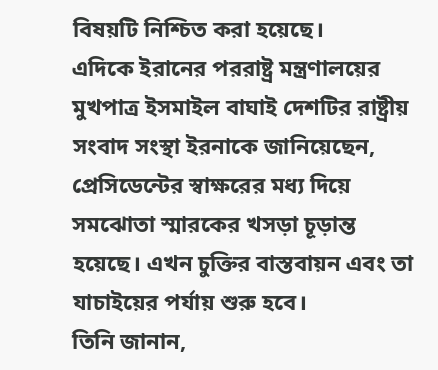বিষয়টি নিশ্চিত করা হয়েছে।
এদিকে ইরানের পররাষ্ট্র মন্ত্রণালয়ের মুখপাত্র ইসমাইল বাঘাই দেশটির রাষ্ট্রীয় সংবাদ সংস্থা ইরনাকে জানিয়েছেন, প্রেসিডেন্টের স্বাক্ষরের মধ্য দিয়ে সমঝোতা স্মারকের খসড়া চূড়ান্ত হয়েছে। এখন চুক্তির বাস্তবায়ন এবং তা যাচাইয়ের পর্যায় শুরু হবে।
তিনি জানান,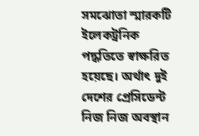সমঝোতা স্মারকটি ইলেকট্রনিক পদ্ধতিতে স্বাক্ষরিত হয়েছে। অর্থাৎ দুই দেশের প্রেসিডেন্ট নিজ নিজ অবস্থান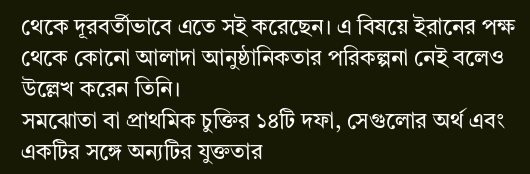থেকে দূরবর্তীভাবে এতে সই করেছেন। এ বিষয়ে ইরানের পক্ষ থেকে কোনো আলাদা আনুষ্ঠানিকতার পরিকল্পনা নেই বলেও উল্লেখ করেন তিনি।
সমঝোতা বা প্রাথমিক চুক্তির ১৪টি দফা, সেগুলোর অর্থ এবং একটির সঙ্গে অন্যটির যুক্ততার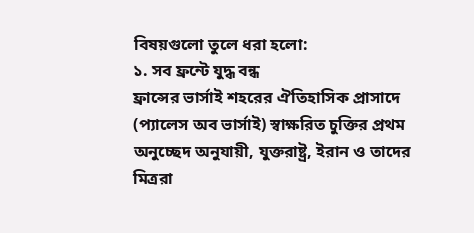বিষয়গুলো তুলে ধরা হলো:
১. সব ফ্রন্টে যুদ্ধ বন্ধ
ফ্রান্সের ভার্সাই শহরের ঐতিহাসিক প্রাসাদে (প্যালেস অব ভার্সাই) স্বাক্ষরিত চুক্তির প্রথম অনুচ্ছেদ অনুযায়ী, যুক্তরাষ্ট্র, ইরান ও তাদের মিত্ররা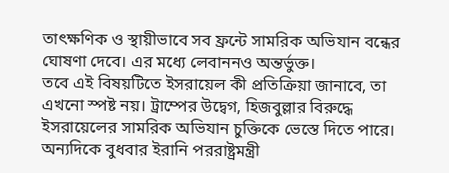তাৎক্ষণিক ও স্থায়ীভাবে সব ফ্রন্টে সামরিক অভিযান বন্ধের ঘোষণা দেবে। এর মধ্যে লেবাননও অন্তর্ভুক্ত।
তবে এই বিষয়টিতে ইসরায়েল কী প্রতিক্রিয়া জানাবে, তা এখনো স্পষ্ট নয়। ট্রাম্পের উদ্বেগ, হিজবুল্লার বিরুদ্ধে ইসরায়েলের সামরিক অভিযান চুক্তিকে ভেস্তে দিতে পারে। অন্যদিকে বুধবার ইরানি পররাষ্ট্রমন্ত্রী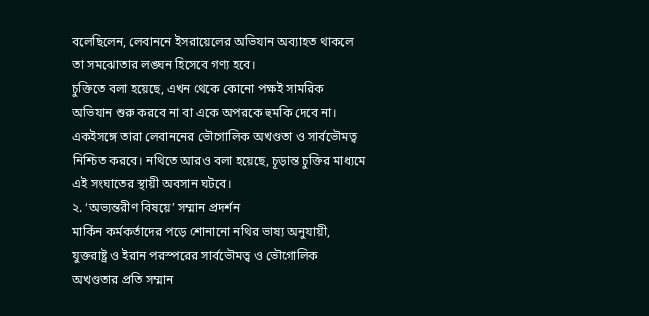বলেছিলেন, লেবাননে ইসরায়েলের অভিযান অব্যাহত থাকলে তা সমঝোতার লঙ্ঘন হিসেবে গণ্য হবে।
চুক্তিতে বলা হয়েছে, এখন থেকে কোনো পক্ষই সামরিক অভিযান শুরু করবে না বা একে অপরকে হুমকি দেবে না। একইসঙ্গে তারা লেবাননের ভৌগোলিক অখণ্ডতা ও সার্বভৌমত্ব নিশ্চিত করবে। নথিতে আরও বলা হয়েছে, চূড়ান্ত চুক্তির মাধ্যমে এই সংঘাতের স্থায়ী অবসান ঘটবে।
২. ‘অভ্যন্তরীণ বিষয়ে’ সম্মান প্রদর্শন
মার্কিন কর্মকর্তাদের পড়ে শোনানো নথির ভাষ্য অনুযায়ী, যুক্তরাষ্ট্র ও ইরান পরস্পরের সার্বভৌমত্ব ও ভৌগোলিক অখণ্ডতার প্রতি সম্মান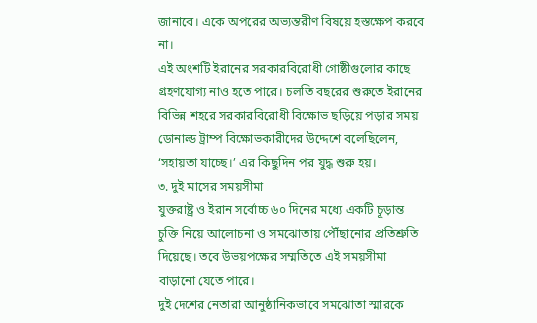জানাবে। একে অপরের অভ্যন্তরীণ বিষয়ে হস্তক্ষেপ করবে না।
এই অংশটি ইরানের সরকারবিরোধী গোষ্ঠীগুলোর কাছে গ্রহণযোগ্য নাও হতে পারে। চলতি বছরের শুরুতে ইরানের বিভিন্ন শহরে সরকারবিরোধী বিক্ষোভ ছড়িয়ে পড়ার সময় ডোনাল্ড ট্রাম্প বিক্ষোভকারীদের উদ্দেশে বলেছিলেন, ‘সহায়তা যাচ্ছে।’ এর কিছুদিন পর যুদ্ধ শুরু হয়।
৩. দুই মাসের সময়সীমা
যুক্তরাষ্ট্র ও ইরান সর্বোচ্চ ৬০ দিনের মধ্যে একটি চূড়ান্ত চুক্তি নিয়ে আলোচনা ও সমঝোতায় পৌঁছানোর প্রতিশ্রুতি দিয়েছে। তবে উভয়পক্ষের সম্মতিতে এই সময়সীমা বাড়ানো যেতে পারে।
দুই দেশের নেতারা আনুষ্ঠানিকভাবে সমঝোতা স্মারকে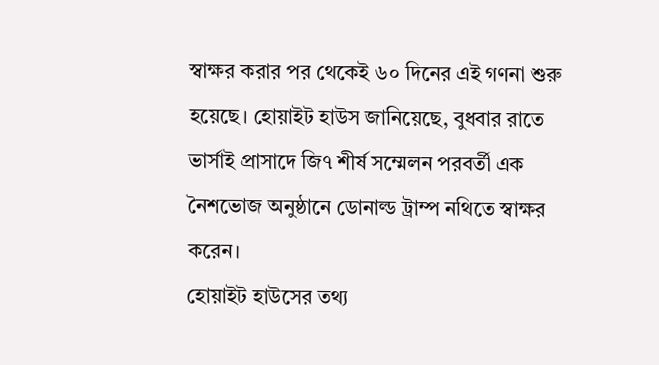স্বাক্ষর করার পর থেকেই ৬০ দিনের এই গণনা শুরু হয়েছে। হোয়াইট হাউস জানিয়েছে, বুধবার রাতে ভার্সাই প্রাসাদে জি৭ শীর্ষ সম্মেলন পরবর্তী এক নৈশভোজ অনুষ্ঠানে ডোনাল্ড ট্রাম্প নথিতে স্বাক্ষর করেন।
হোয়াইট হাউসের তথ্য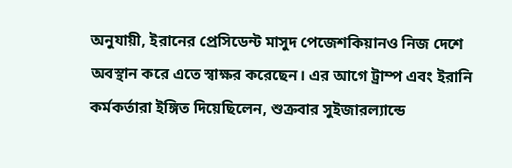অনুযায়ী, ইরানের প্রেসিডেন্ট মাসুদ পেজেশকিয়ানও নিজ দেশে অবস্থান করে এতে স্বাক্ষর করেছেন। এর আগে ট্রাম্প এবং ইরানি কর্মকর্তারা ইঙ্গিত দিয়েছিলেন, শুক্রবার সুইজারল্যান্ডে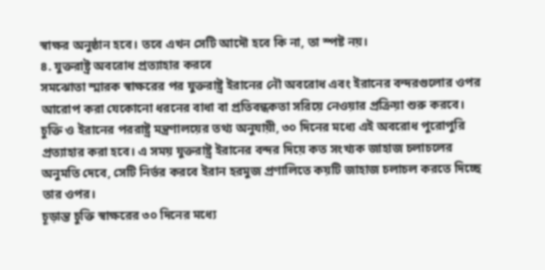স্বাক্ষর অনুষ্ঠান হবে। তবে এখন সেটি আদৌ হবে কি না, তা স্পষ্ট নয়।
৪. যুক্তরাষ্ট্র অবরোধ প্রত্যাহার করবে
সমঝোতা স্মারক স্বাক্ষরের পর যুক্তরাষ্ট্র ইরানের নৌ অবরোধ এবং ইরানের বন্দরগুলোর ওপর আরোপ করা যেকোনো ধরনের বাধা বা প্রতিবন্ধকতা সরিয়ে নেওয়ার প্রক্রিয়া শুরু করবে।
চুক্তি ও ইরানের পররাষ্ট্র মন্ত্রণালয়ের তথ্য অনুযায়ী, ৩০ দিনের মধ্যে এই অবরোধ পুরোপুরি প্রত্যাহার করা হবে। এ সময় যুক্তরাষ্ট্র ইরানের বন্দর দিয়ে কত সংখ্যক জাহাজ চলাচলের অনুমতি দেবে, সেটি নির্ভর করবে ইরান হরমুজ প্রণালিতে কয়টি জাহাজ চলাচল করতে দিচ্ছে তার ওপর।
চূড়ান্ত চুক্তি স্বাক্ষরের ৩০ দিনের মধ্যে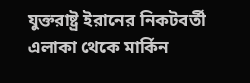যুক্তরাষ্ট্র ইরানের নিকটবর্তী এলাকা থেকে মার্কিন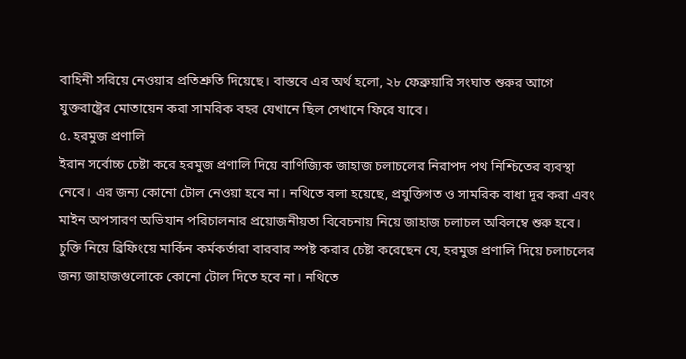বাহিনী সরিয়ে নেওয়ার প্রতিশ্রুতি দিয়েছে। বাস্তবে এর অর্থ হলো, ২৮ ফেব্রুয়ারি সংঘাত শুরুর আগে যুক্তরাষ্ট্রের মোতায়েন করা সামরিক বহর যেখানে ছিল সেখানে ফিরে যাবে।
৫. হরমুজ প্রণালি
ইরান সর্বোচ্চ চেষ্টা করে হরমুজ প্রণালি দিয়ে বাণিজ্যিক জাহাজ চলাচলের নিরাপদ পথ নিশ্চিতের ব্যবস্থা নেবে। এর জন্য কোনো টোল নেওয়া হবে না। নথিতে বলা হয়েছে, প্রযুক্তিগত ও সামরিক বাধা দূর করা এবং মাইন অপসারণ অভিযান পরিচালনার প্রয়োজনীয়তা বিবেচনায় নিয়ে জাহাজ চলাচল অবিলম্বে শুরু হবে।
চুক্তি নিয়ে ব্রিফিংয়ে মার্কিন কর্মকর্তারা বারবার স্পষ্ট করার চেষ্টা করেছেন যে, হরমুজ প্রণালি দিয়ে চলাচলের জন্য জাহাজগুলোকে কোনো টোল দিতে হবে না। নথিতে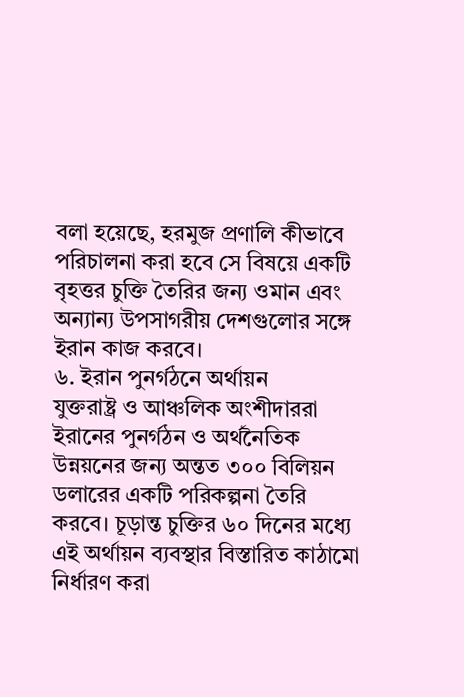বলা হয়েছে, হরমুজ প্রণালি কীভাবে পরিচালনা করা হবে সে বিষয়ে একটি বৃহত্তর চুক্তি তৈরির জন্য ওমান এবং অন্যান্য উপসাগরীয় দেশগুলোর সঙ্গে ইরান কাজ করবে।
৬. ইরান পুনর্গঠনে অর্থায়ন
যুক্তরাষ্ট্র ও আঞ্চলিক অংশীদাররা ইরানের পুনর্গঠন ও অর্থনৈতিক উন্নয়নের জন্য অন্তত ৩০০ বিলিয়ন ডলারের একটি পরিকল্পনা তৈরি করবে। চূড়ান্ত চুক্তির ৬০ দিনের মধ্যে এই অর্থায়ন ব্যবস্থার বিস্তারিত কাঠামো নির্ধারণ করা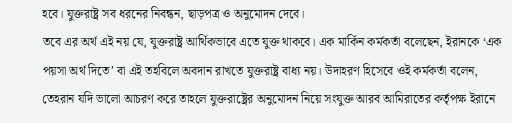হবে। যুক্তরাষ্ট্র সব ধরনের নিবন্ধন, ছাড়পত্র ও অনুমোদন দেবে।
তবে এর অর্থ এই নয় যে, যুক্তরাষ্ট্র আর্থিকভাবে এতে যুক্ত থাকবে। এক মার্কিন কর্মকর্তা বলেছেন, ইরানকে ‘এক পয়সা অর্থ দিতে’ বা এই তহবিলে অবদান রাখতে যুক্তরাষ্ট্র বাধ্য নয়। উদাহরণ হিসেবে ওই কর্মকর্তা বলেন, তেহরান যদি ভালো আচরণ করে তাহলে যুক্তরাষ্ট্রের অনুমোদন নিয়ে সংযুক্ত আরব আমিরাতের কর্তৃপক্ষ ইরানে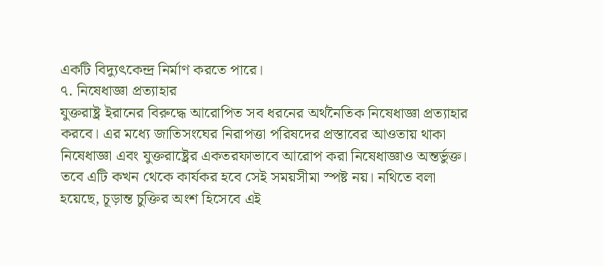একটি বিদ্যুৎকেন্দ্র নির্মাণ করতে পারে।
৭. নিষেধাজ্ঞা প্রত্যাহার
যুক্তরাষ্ট্র ইরানের বিরুদ্ধে আরোপিত সব ধরনের অর্থনৈতিক নিষেধাজ্ঞা প্রত্যাহার করবে। এর মধ্যে জাতিসংঘের নিরাপত্তা পরিষদের প্রস্তাবের আওতায় থাকা নিষেধাজ্ঞা এবং যুক্তরাষ্ট্রের একতরফাভাবে আরোপ করা নিষেধাজ্ঞাও অন্তর্ভুক্ত।
তবে এটি কখন থেকে কার্যকর হবে সেই সময়সীমা স্পষ্ট নয়। নথিতে বলা হয়েছে, চূড়ান্ত চুক্তির অংশ হিসেবে এই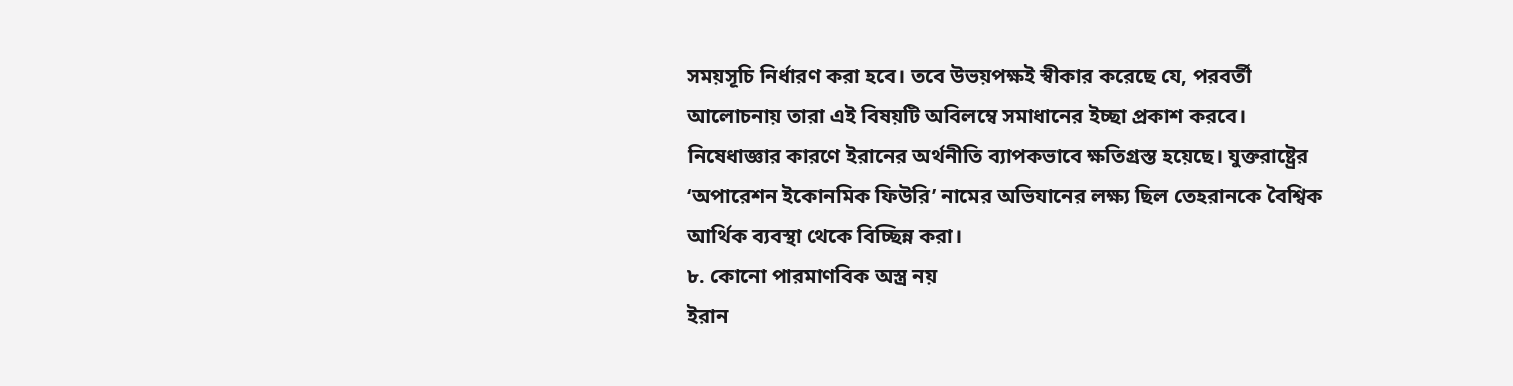সময়সূচি নির্ধারণ করা হবে। তবে উভয়পক্ষই স্বীকার করেছে যে, পরবর্তী আলোচনায় তারা এই বিষয়টি অবিলম্বে সমাধানের ইচ্ছা প্রকাশ করবে।
নিষেধাজ্ঞার কারণে ইরানের অর্থনীতি ব্যাপকভাবে ক্ষতিগ্রস্ত হয়েছে। যুক্তরাষ্ট্রের ‘অপারেশন ইকোনমিক ফিউরি’ নামের অভিযানের লক্ষ্য ছিল তেহরানকে বৈশ্বিক আর্থিক ব্যবস্থা থেকে বিচ্ছিন্ন করা।
৮. কোনো পারমাণবিক অস্ত্র নয়
ইরান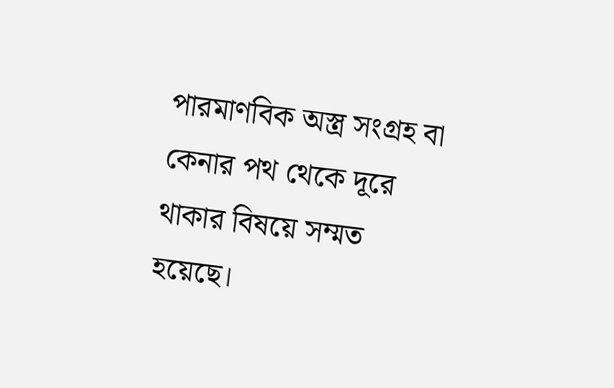পারমাণবিক অস্ত্র সংগ্রহ বা কেনার পথ থেকে দূরে থাকার বিষয়ে সম্মত হয়েছে।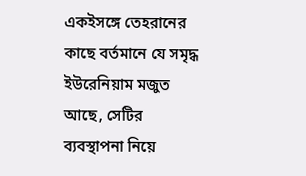একইসঙ্গে তেহরানের কাছে বর্তমানে যে সমৃদ্ধ ইউরেনিয়াম মজুত আছে, সেটির ব্যবস্থাপনা নিয়ে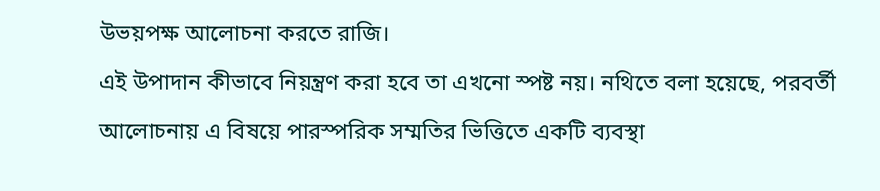উভয়পক্ষ আলোচনা করতে রাজি।
এই উপাদান কীভাবে নিয়ন্ত্রণ করা হবে তা এখনো স্পষ্ট নয়। নথিতে বলা হয়েছে, পরবর্তী আলোচনায় এ বিষয়ে পারস্পরিক সম্মতির ভিত্তিতে একটি ব্যবস্থা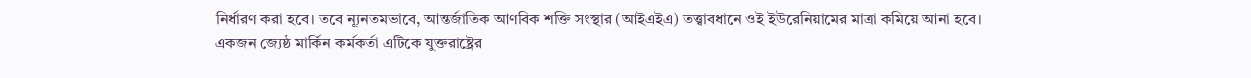নির্ধারণ করা হবে। তবে ন্যূনতমভাবে, আন্তর্জাতিক আণবিক শক্তি সংস্থার (আইএইএ) তত্ত্বাবধানে ওই ইউরেনিয়ামের মাত্রা কমিয়ে আনা হবে।
একজন জ্যেষ্ঠ মার্কিন কর্মকর্তা এটিকে যুক্তরাষ্ট্রের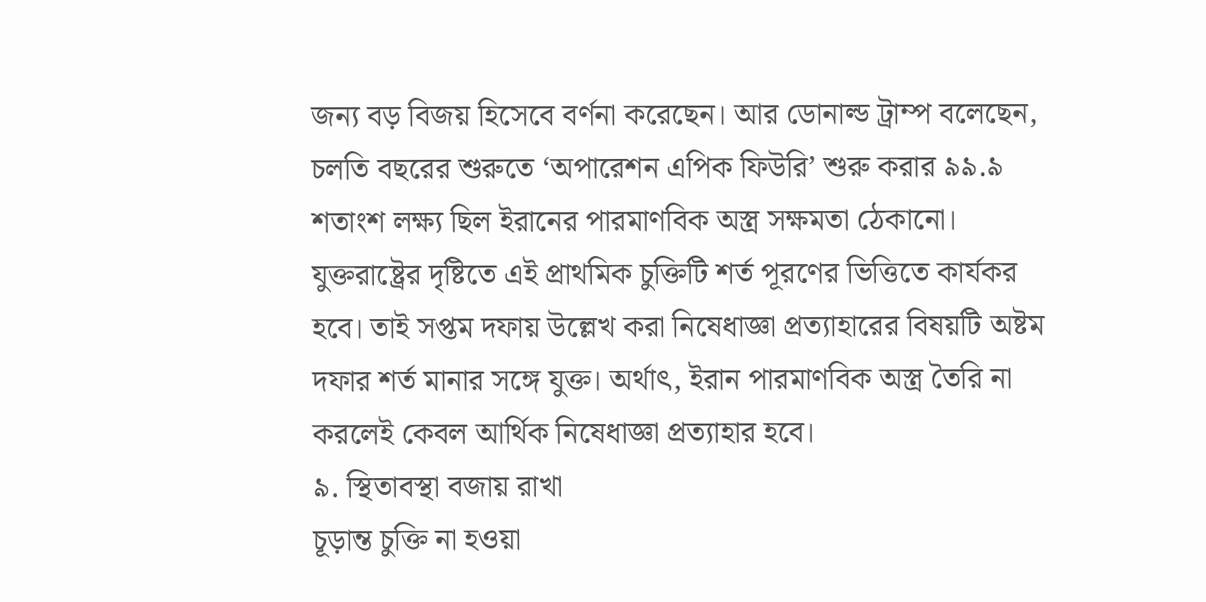জন্য বড় বিজয় হিসেবে বর্ণনা করেছেন। আর ডোনাল্ড ট্রাম্প বলেছেন, চলতি বছরের শুরুতে ‘অপারেশন এপিক ফিউরি’ শুরু করার ৯৯.৯ শতাংশ লক্ষ্য ছিল ইরানের পারমাণবিক অস্ত্র সক্ষমতা ঠেকানো।
যুক্তরাষ্ট্রের দৃষ্টিতে এই প্রাথমিক চুক্তিটি শর্ত পূরণের ভিত্তিতে কার্যকর হবে। তাই সপ্তম দফায় উল্লেখ করা নিষেধাজ্ঞা প্রত্যাহারের বিষয়টি অষ্টম দফার শর্ত মানার সঙ্গে যুক্ত। অর্থাৎ, ইরান পারমাণবিক অস্ত্র তৈরি না করলেই কেবল আর্থিক নিষেধাজ্ঞা প্রত্যাহার হবে।
৯. স্থিতাবস্থা বজায় রাখা
চূড়ান্ত চুক্তি না হওয়া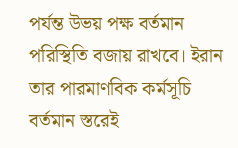পর্যন্ত উভয় পক্ষ বর্তমান পরিস্থিতি বজায় রাখবে। ইরান তার পারমাণবিক কর্মসূচি বর্তমান স্তরেই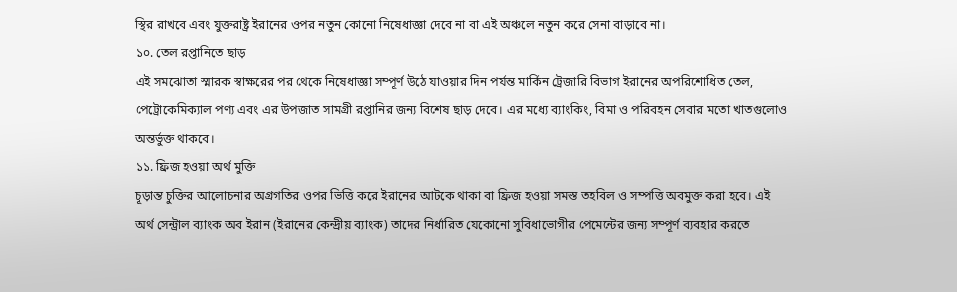স্থির রাখবে এবং যুক্তরাষ্ট্র ইরানের ওপর নতুন কোনো নিষেধাজ্ঞা দেবে না বা এই অঞ্চলে নতুন করে সেনা বাড়াবে না।
১০. তেল রপ্তানিতে ছাড়
এই সমঝোতা স্মারক স্বাক্ষরের পর থেকে নিষেধাজ্ঞা সম্পূর্ণ উঠে যাওয়ার দিন পর্যন্ত মার্কিন ট্রেজারি বিভাগ ইরানের অপরিশোধিত তেল, পেট্রোকেমিক্যাল পণ্য এবং এর উপজাত সামগ্রী রপ্তানির জন্য বিশেষ ছাড় দেবে। এর মধ্যে ব্যাংকিং, বিমা ও পরিবহন সেবার মতো খাতগুলোও অন্তর্ভুক্ত থাকবে।
১১. ফ্রিজ হওয়া অর্থ মুক্তি
চূড়ান্ত চুক্তির আলোচনার অগ্রগতির ওপর ভিত্তি করে ইরানের আটকে থাকা বা ফ্রিজ হওয়া সমস্ত তহবিল ও সম্পত্তি অবমুক্ত করা হবে। এই অর্থ সেন্ট্রাল ব্যাংক অব ইরান (ইরানের কেন্দ্রীয় ব্যাংক) তাদের নির্ধারিত যেকোনো সুবিধাভোগীর পেমেন্টের জন্য সম্পূর্ণ ব্যবহার করতে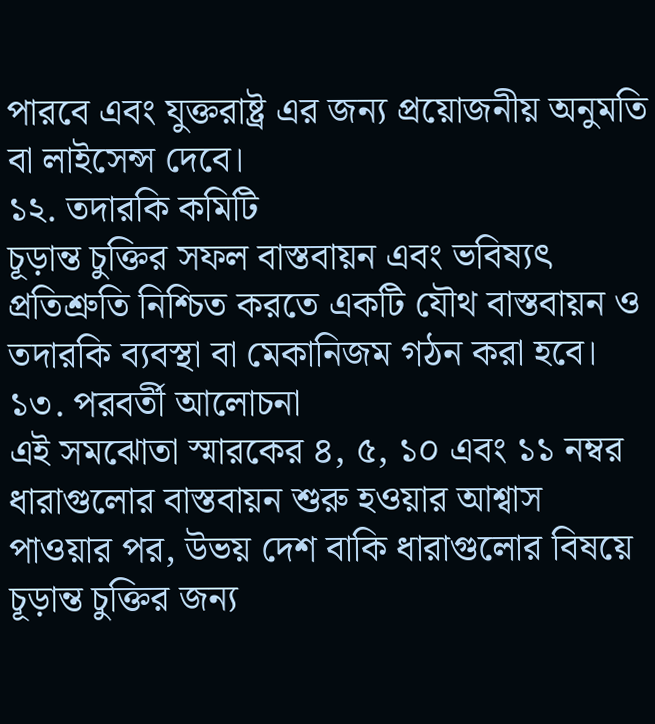পারবে এবং যুক্তরাষ্ট্র এর জন্য প্রয়োজনীয় অনুমতি বা লাইসেন্স দেবে।
১২. তদারকি কমিটি
চূড়ান্ত চুক্তির সফল বাস্তবায়ন এবং ভবিষ্যৎ প্রতিশ্রুতি নিশ্চিত করতে একটি যৌথ বাস্তবায়ন ও তদারকি ব্যবস্থা বা মেকানিজম গঠন করা হবে।
১৩. পরবর্তী আলোচনা
এই সমঝোতা স্মারকের ৪, ৫, ১০ এবং ১১ নম্বর ধারাগুলোর বাস্তবায়ন শুরু হওয়ার আশ্বাস পাওয়ার পর, উভয় দেশ বাকি ধারাগুলোর বিষয়ে চূড়ান্ত চুক্তির জন্য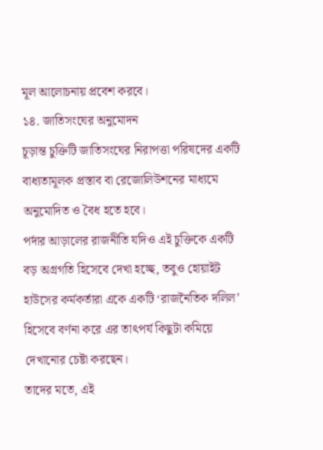মূল আলোচনায় প্রবেশ করবে।
১৪. জাতিসংঘের অনুমোদন
চূড়ান্ত চুক্তিটি জাতিসংঘের নিরাপত্তা পরিষদের একটি বাধ্যতামূলক প্রস্তাব বা রেজোলিউশনের মাধ্যমে অনুমোদিত ও বৈধ হতে হবে।
পর্দার আড়ালের রাজনীতি যদিও এই চুক্তিকে একটি বড় অগ্রগতি হিসেবে দেখা হচ্ছে, তবুও হোয়াইট হাউসের কর্মকর্তারা একে একটি ‘রাজনৈতিক দলিল’ হিসেবে বর্ণনা করে এর তাৎপর্য কিছুটা কমিয়ে দেখানোর চেষ্টা করছেন।
তাদের মতে, এই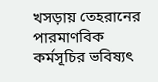খসড়ায় তেহরানের পারমাণবিক কর্মসূচির ভবিষ্যৎ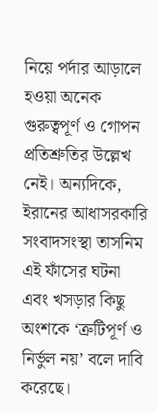নিয়ে পর্দার আড়ালে হওয়া অনেক গুরুত্বপূর্ণ ও গোপন প্রতিশ্রুতির উল্লেখ নেই। অন্যদিকে, ইরানের আধাসরকারি সংবাদসংস্থা তাসনিম এই ফাঁসের ঘটনা এবং খসড়ার কিছু অংশকে ‘ত্রুটিপূর্ণ ও নির্ভুল নয়’ বলে দাবি করেছে।